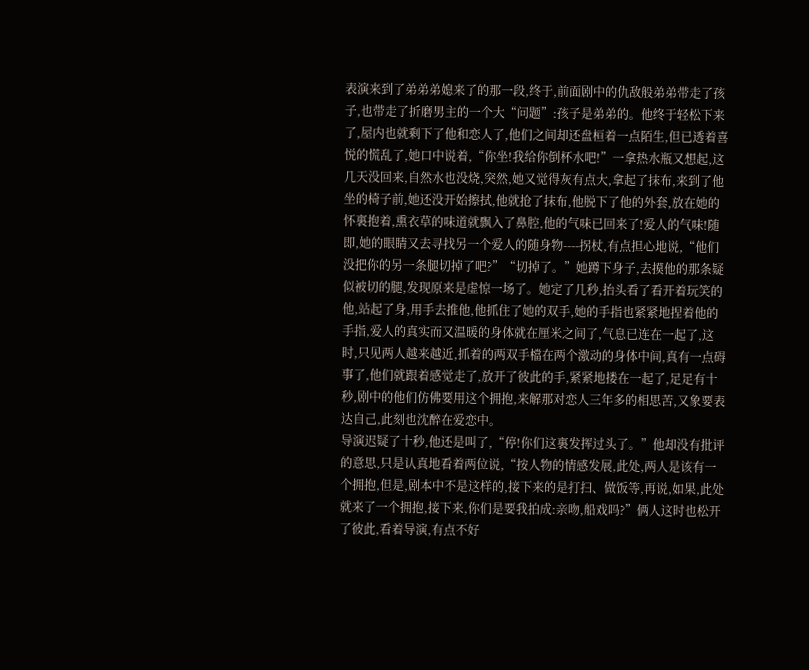表演来到了弟弟弟媳来了的那一段,终于,前面剧中的仇敌般弟弟带走了孩子,也带走了折磨男主的一个大“问题”:孩子是弟弟的。他终于轻松下来了,屋内也就剩下了他和恋人了,他们之间却还盘桓着一点陌生,但已透着喜悦的慌乱了,她口中说着,“你坐!我给你倒杯水吧!”一拿热水瓶又想起,这几天没回来,自然水也没烧,突然,她又觉得灰有点大,拿起了抹布,来到了他坐的椅子前,她还没开始擦拭,他就抢了抹布,他脱下了他的外套,放在她的怀裏抱着,熏衣草的味道就飘入了鼻腔,他的气味已回来了!爱人的气味!随即,她的眼睛又去寻找另一个爱人的随身物----拐杖,有点担心地说,“他们没把你的另一条腿切掉了吧?”“切掉了。”她蹲下身子,去摸他的那条疑似被切的腿,发现原来是虚惊一场了。她定了几秒,抬头看了看开着玩笑的他,站起了身,用手去推他,他抓住了她的双手,她的手指也紧紧地捏着他的手指,爱人的真实而又温暖的身体就在厘米之间了,气息已连在一起了,这时,只见两人越来越近,抓着的两双手檔在两个激动的身体中间,真有一点碍事了,他们就跟着感觉走了,放开了彼此的手,紧紧地搂在一起了,足足有十秒,剧中的他们仿佛要用这个拥抱,来解那对恋人三年多的相思苦,又象要表达自己,此刻也沈醉在爱恋中。
导演迟疑了十秒,他还是叫了,“停!你们这裏发挥过头了。”他却没有批评的意思,只是认真地看着两位说,“按人物的情感发展,此处,两人是该有一个拥抱,但是,剧本中不是这样的,接下来的是打扫、做饭等,再说,如果,此处就来了一个拥抱,接下来,你们是要我拍成:亲吻,船戏吗?”俩人这时也松开了彼此,看着导演,有点不好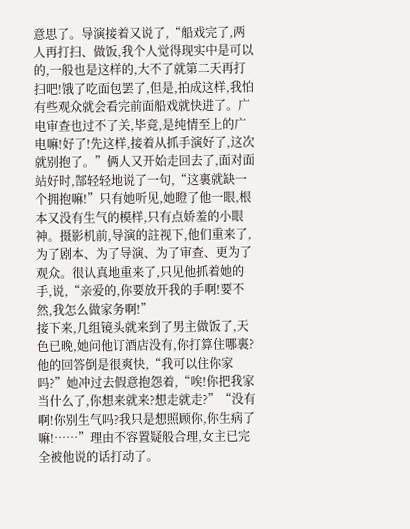意思了。导演接着又说了,“船戏完了,两人再打扫、做饭,我个人觉得现实中是可以的,一般也是这样的,大不了就第二天再打扫吧!饿了吃面包罢了,但是,拍成这样,我怕有些观众就会看完前面船戏就快进了。广电审查也过不了关,毕竟,是纯情至上的广电嘛!好了!先这样,接着从抓手演好了,这次就别抱了。”俩人又开始走回去了,面对面站好时,郜轻轻地说了一句,“这裏就缺一个拥抱嘛!”只有她听见,她瞪了他一眼,根本又没有生气的模样,只有点娇羞的小眼神。摄影机前,导演的註视下,他们重来了,为了剧本、为了导演、为了审查、更为了观众。很认真地重来了,只见他抓着她的手,说,“亲爱的,你要放开我的手啊!要不然,我怎么做家务啊!”
接下来,几组镜头就来到了男主做饭了,天色已晚,她问他订酒店没有,你打算住哪裏?他的回答倒是很爽快,“我可以住你家吗?”她冲过去假意抱怨着,“唉!你把我家当什么了,你想来就来?想走就走?”“没有啊!你别生气吗?我只是想照顾你,你生病了嘛!……”理由不容置疑般合理,女主已完全被他说的话打动了。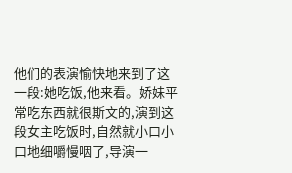他们的表演愉快地来到了这一段:她吃饭,他来看。娇妹平常吃东西就很斯文的,演到这段女主吃饭时,自然就小口小口地细嚼慢咽了,导演一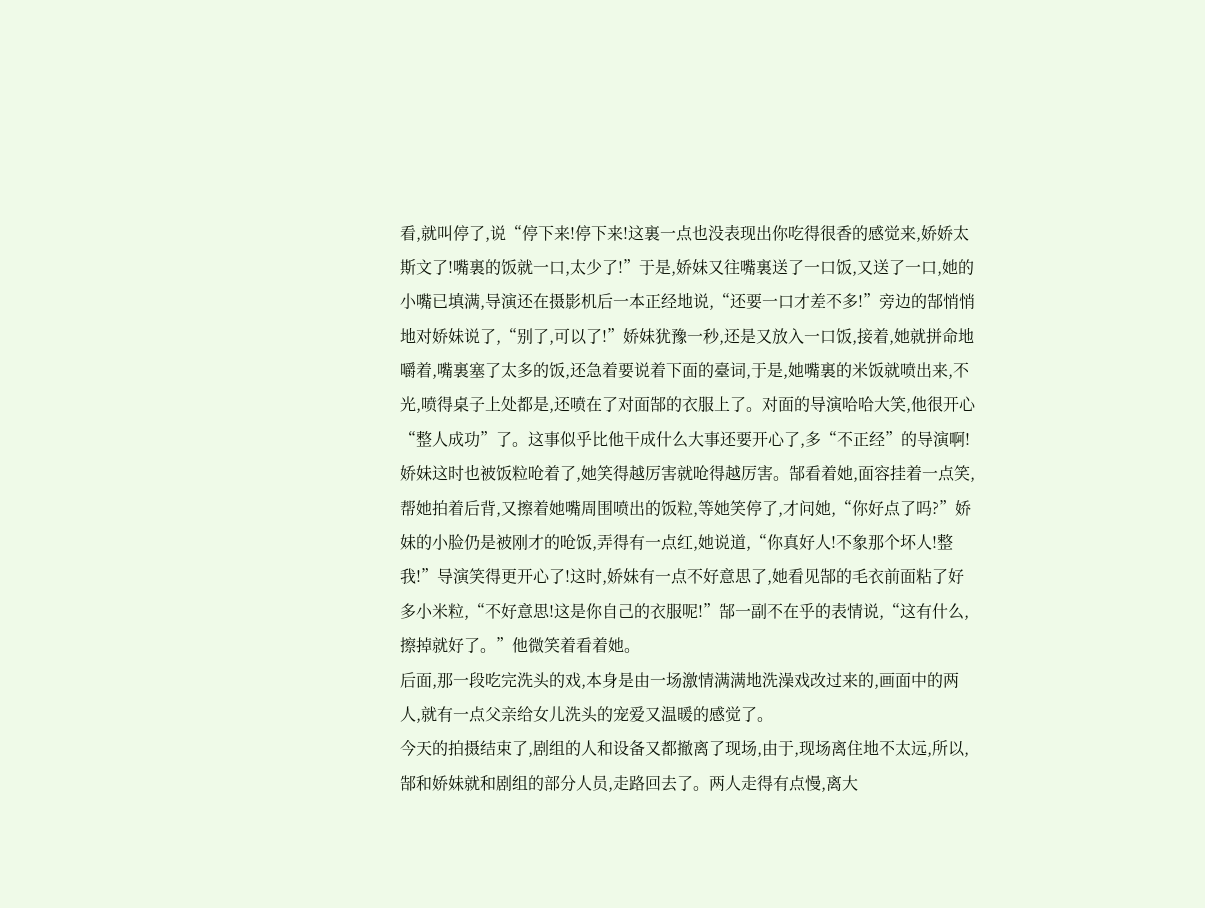看,就叫停了,说“停下来!停下来!这裏一点也没表现出你吃得很香的感觉来,娇娇太斯文了!嘴裏的饭就一口,太少了!”于是,娇妹又往嘴裏送了一口饭,又送了一口,她的小嘴已填满,导演还在摄影机后一本正经地说,“还要一口才差不多!”旁边的郜悄悄地对娇妹说了,“别了,可以了!”娇妹犹豫一秒,还是又放入一口饭,接着,她就拼命地嚼着,嘴裏塞了太多的饭,还急着要说着下面的臺词,于是,她嘴裏的米饭就喷出来,不光,喷得桌子上处都是,还喷在了对面郜的衣服上了。对面的导演哈哈大笑,他很开心“整人成功”了。这事似乎比他干成什么大事还要开心了,多“不正经”的导演啊!娇妹这时也被饭粒呛着了,她笑得越厉害就呛得越厉害。郜看着她,面容挂着一点笑,帮她拍着后背,又擦着她嘴周围喷出的饭粒,等她笑停了,才问她,“你好点了吗?”娇妹的小脸仍是被刚才的呛饭,弄得有一点红,她说道,“你真好人!不象那个坏人!整我!”导演笑得更开心了!这时,娇妹有一点不好意思了,她看见郜的毛衣前面粘了好多小米粒,“不好意思!这是你自己的衣服呢!”郜一副不在乎的表情说,“这有什么,擦掉就好了。”他微笑着看着她。
后面,那一段吃完洗头的戏,本身是由一场激情满满地洗澡戏改过来的,画面中的两人,就有一点父亲给女儿洗头的宠爱又温暖的感觉了。
今天的拍摄结束了,剧组的人和设备又都撤离了现场,由于,现场离住地不太远,所以,郜和娇妹就和剧组的部分人员,走路回去了。两人走得有点慢,离大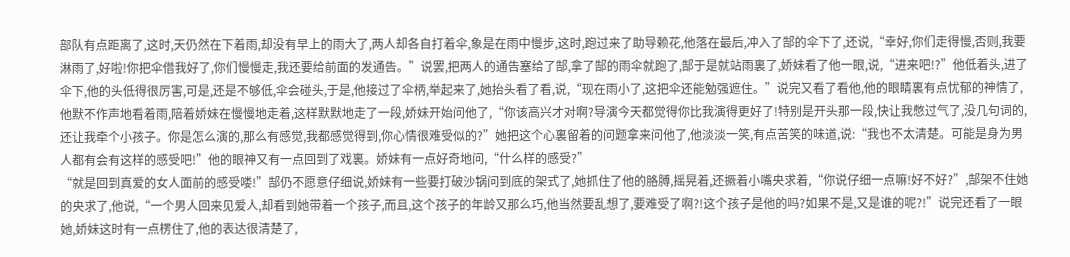部队有点距离了,这时,天仍然在下着雨,却没有早上的雨大了,两人却各自打着伞,象是在雨中慢步,这时,跑过来了助导赖花,他落在最后,冲入了郜的伞下了,还说,“幸好,你们走得慢,否则,我要淋雨了,好啦!你把伞借我好了,你们慢慢走,我还要给前面的发通告。”说罢,把两人的通告塞给了郜,拿了郜的雨伞就跑了,郜于是就站雨裏了,娇妹看了他一眼,说,“进来吧!?”他低着头,进了伞下,他的头低得很厉害,可是,还是不够低,伞会碰头,于是,他接过了伞柄,举起来了,她抬头看了看,说,“现在雨小了,这把伞还能勉强遮住。”说完又看了看他,他的眼睛裏有点忧郁的神情了,他默不作声地看着雨,陪着娇妹在慢慢地走着,这样默默地走了一段,娇妹开始问他了,“你该高兴才对啊?导演今天都觉得你比我演得更好了!特别是开头那一段,快让我憋过气了,没几句词的,还让我牵个小孩子。你是怎么演的,那么有感觉,我都感觉得到,你心情很难受似的?”她把这个心裏留着的问题拿来问他了,他淡淡一笑,有点苦笑的味道,说:“我也不太清楚。可能是身为男人都有会有这样的感受吧!”他的眼神又有一点回到了戏裏。娇妹有一点好奇地问,“什么样的感受?”
“就是回到真爱的女人面前的感受喽!”郜仍不愿意仔细说,娇妹有一些要打破沙锅问到底的架式了,她抓住了他的胳膊,摇晃着,还撅着小嘴央求着,“你说仔细一点嘛!好不好?”,郜架不住她的央求了,他说,“一个男人回来见爱人,却看到她带着一个孩子,而且,这个孩子的年龄又那么巧,他当然要乱想了,要难受了啊?!这个孩子是他的吗?如果不是,又是谁的呢?!”说完还看了一眼她,娇妹这时有一点楞住了,他的表达很清楚了,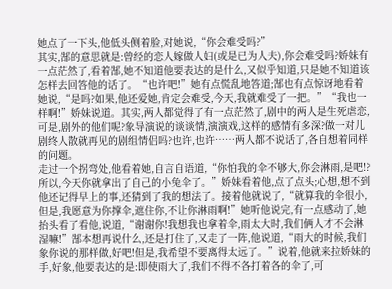她点了一下头,他低头侧着脸,对她说,“你会难受吗?”
其实,郜的意思就是:曾经的恋人嫁做人妇(或是已为人夫),你会难受吗?娇妹有一点茫然了,看着郜,她不知道他要表达的是什么,又似乎知道,只是她不知道该怎样去回答他的话了。“也许吧!”她有点慌乱地答道;郜也有点惊讶地看着她说,“是吗?如果,他还爱她,肯定会难受,今天,我就难受了一把。”“我也一样啊!”娇妹说道。其实,两人都觉得了有一点茫然了,剧中的两人是生死虐恋,可是,剧外的他们呢?象导演说的谈谈情,演演戏,这样的感情有多深?做一对儿剧终人散就再见的剧组情侣吗?也许,也许……两人都不说话了,各自想着同样的问题。
走过一个拐弯处,他看着她,自言自语道,“你怕我的伞不够大,你会淋雨,是吧!?所以,今天你就拿出了自己的小兔伞了。”娇妹看着他,点了点头;心想,想不到他还记得早上的事,还猜到了我的想法了。接着他就说了,“就算我的伞很小,但是,我愿意为你撑伞,遮住你,不让你淋雨啊!”她听他说完,有一点感动了,她抬头看了看他,说道,“谢谢你!我想我也拿着伞,雨太大时,我们俩人才不会淋湿嘛!”郜本想再说什么,还是打住了,又走了一阵,他说道,“雨大的时候,我们象你说的那样做,好吧!但是,我希望不要离得太远了。”说着,他就来拉娇妹的手,好象,他要表达的是:即使雨大了,我们不得不各打着各的伞了,可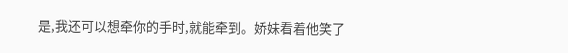是,我还可以想牵你的手时,就能牵到。娇妹看着他笑了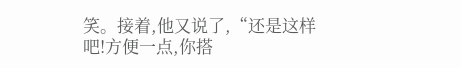笑。接着,他又说了,“还是这样吧!方便一点,你搭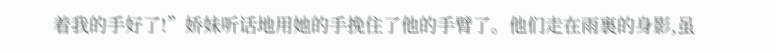着我的手好了!”娇妹听话地用她的手挽住了他的手臂了。他们走在雨裏的身影,虽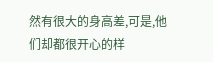然有很大的身高差,可是,他们却都很开心的样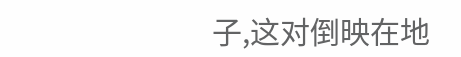子,这对倒映在地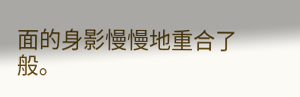面的身影慢慢地重合了般。